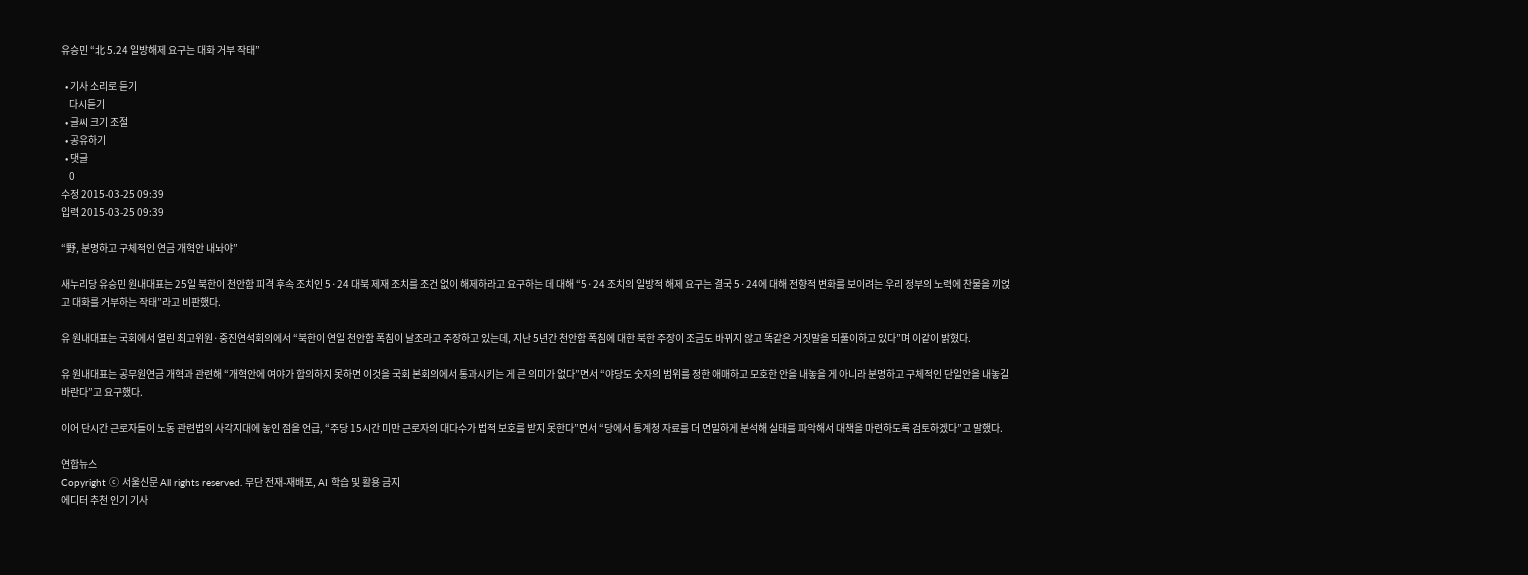유승민 “北 5.24 일방해제 요구는 대화 거부 작태”

  • 기사 소리로 듣기
    다시듣기
  • 글씨 크기 조절
  • 공유하기
  • 댓글
    0
수정 2015-03-25 09:39
입력 2015-03-25 09:39

“野, 분명하고 구체적인 연금 개혁안 내놔야”

새누리당 유승민 원내대표는 25일 북한이 천안함 피격 후속 조치인 5·24 대북 제재 조치를 조건 없이 해제하라고 요구하는 데 대해 “5·24 조치의 일방적 해제 요구는 결국 5·24에 대해 전향적 변화를 보이려는 우리 정부의 노력에 찬물을 끼얹고 대화를 거부하는 작태”라고 비판했다.

유 원내대표는 국회에서 열린 최고위원·중진연석회의에서 “북한이 연일 천안함 폭침이 날조라고 주장하고 있는데, 지난 5년간 천안함 폭침에 대한 북한 주장이 조금도 바뀌지 않고 똑같은 거짓말을 되풀이하고 있다”며 이같이 밝혔다.

유 원내대표는 공무원연금 개혁과 관련해 “개혁안에 여야가 합의하지 못하면 이것을 국회 본회의에서 통과시키는 게 큰 의미가 없다”면서 “야당도 숫자의 범위를 정한 애매하고 모호한 안을 내놓을 게 아니라 분명하고 구체적인 단일안을 내놓길 바란다”고 요구했다.

이어 단시간 근로자들이 노동 관련법의 사각지대에 놓인 점을 언급, “주당 15시간 미만 근로자의 대다수가 법적 보호를 받지 못한다”면서 “당에서 통계청 자료를 더 면밀하게 분석해 실태를 파악해서 대책을 마련하도록 검토하겠다”고 말했다.

연합뉴스
Copyright ⓒ 서울신문 All rights reserved. 무단 전재-재배포, AI 학습 및 활용 금지
에디터 추천 인기 기사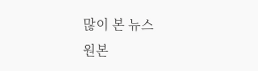많이 본 뉴스
원본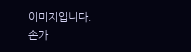이미지입니다.
손가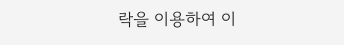락을 이용하여 이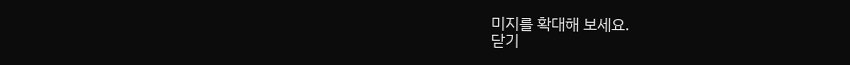미지를 확대해 보세요.
닫기